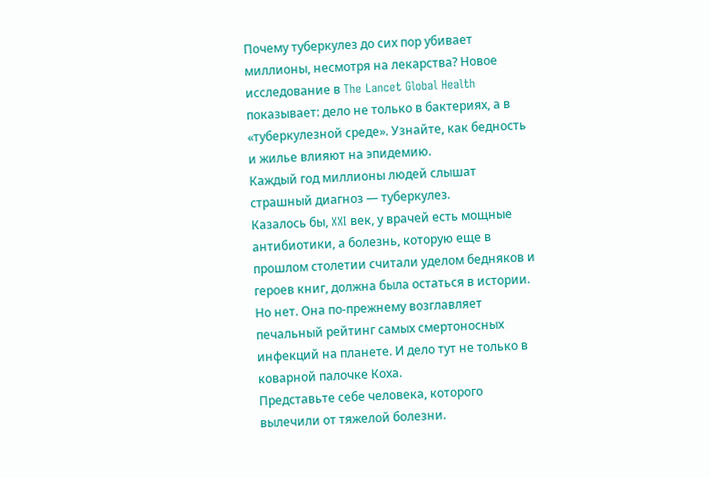Почему туберкулез до сих пор убивает миллионы, несмотря на лекарства? Новое исследование в The Lancet Global Health показывает: дело не только в бактериях, а в «туберкулезной среде». Узнайте, как бедность и жилье влияют на эпидемию.
Каждый год миллионы людей слышат страшный диагноз — туберкулез.
Казалось бы, XXI век, у врачей есть мощные антибиотики, а болезнь, которую еще в прошлом столетии считали уделом бедняков и героев книг, должна была остаться в истории.
Но нет. Она по-прежнему возглавляет печальный рейтинг самых смертоносных инфекций на планете. И дело тут не только в коварной палочке Коха.
Представьте себе человека, которого вылечили от тяжелой болезни.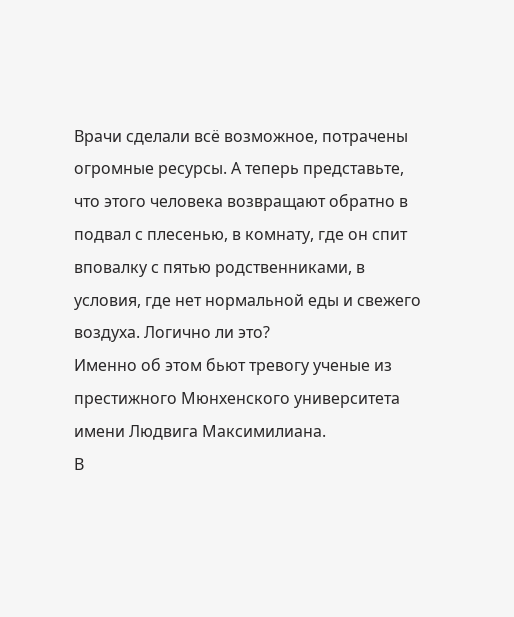Врачи сделали всё возможное, потрачены огромные ресурсы. А теперь представьте, что этого человека возвращают обратно в подвал с плесенью, в комнату, где он спит вповалку с пятью родственниками, в условия, где нет нормальной еды и свежего воздуха. Логично ли это?
Именно об этом бьют тревогу ученые из престижного Мюнхенского университета имени Людвига Максимилиана.
В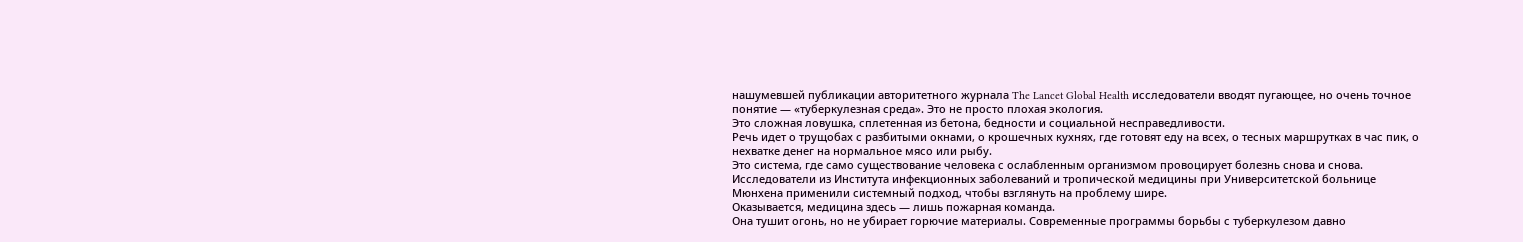нашумевшей публикации авторитетного журнала The Lancet Global Health исследователи вводят пугающее, но очень точное понятие — «туберкулезная среда». Это не просто плохая экология.
Это сложная ловушка, сплетенная из бетона, бедности и социальной несправедливости.
Речь идет о трущобах с разбитыми окнами, о крошечных кухнях, где готовят еду на всех, о тесных маршрутках в час пик, о нехватке денег на нормальное мясо или рыбу.
Это система, где само существование человека с ослабленным организмом провоцирует болезнь снова и снова.
Исследователи из Института инфекционных заболеваний и тропической медицины при Университетской больнице Мюнхена применили системный подход, чтобы взглянуть на проблему шире.
Оказывается, медицина здесь — лишь пожарная команда.
Она тушит огонь, но не убирает горючие материалы. Современные программы борьбы с туберкулезом давно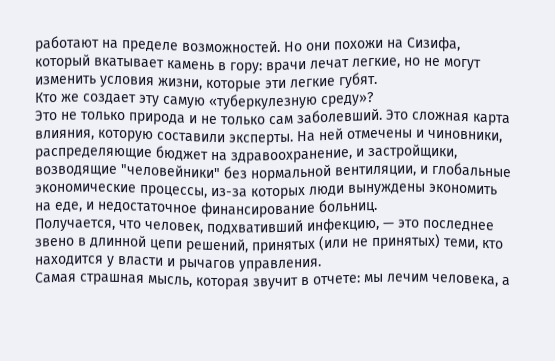работают на пределе возможностей. Но они похожи на Сизифа, который вкатывает камень в гору: врачи лечат легкие, но не могут изменить условия жизни, которые эти легкие губят.
Кто же создает эту самую «туберкулезную среду»?
Это не только природа и не только сам заболевший. Это сложная карта влияния, которую составили эксперты. На ней отмечены и чиновники, распределяющие бюджет на здравоохранение, и застройщики, возводящие "человейники" без нормальной вентиляции, и глобальные экономические процессы, из-за которых люди вынуждены экономить на еде, и недостаточное финансирование больниц.
Получается, что человек, подхвативший инфекцию, — это последнее звено в длинной цепи решений, принятых (или не принятых) теми, кто находится у власти и рычагов управления.
Самая страшная мысль, которая звучит в отчете: мы лечим человека, а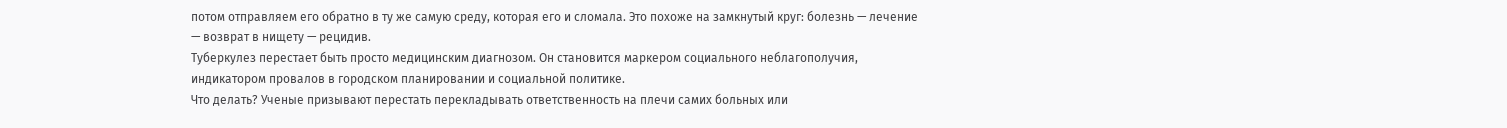потом отправляем его обратно в ту же самую среду, которая его и сломала. Это похоже на замкнутый круг: болезнь — лечение — возврат в нищету — рецидив.
Туберкулез перестает быть просто медицинским диагнозом. Он становится маркером социального неблагополучия, индикатором провалов в городском планировании и социальной политике.
Что делать? Ученые призывают перестать перекладывать ответственность на плечи самих больных или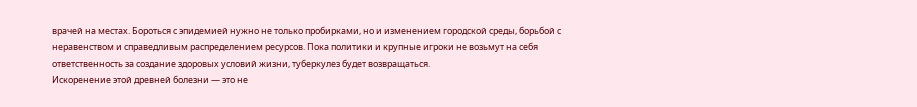врачей на местах. Бороться с эпидемией нужно не только пробирками, но и изменением городской среды, борьбой с неравенством и справедливым распределением ресурсов. Пока политики и крупные игроки не возьмут на себя ответственность за создание здоровых условий жизни, туберкулез будет возвращаться.
Искоренение этой древней болезни — это не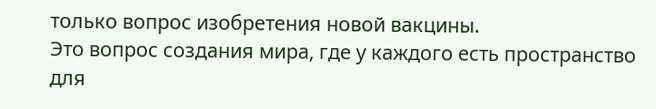только вопрос изобретения новой вакцины.
Это вопрос создания мира, где у каждого есть пространство для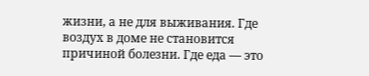жизни, а не для выживания. Где воздух в доме не становится причиной болезни. Где еда — это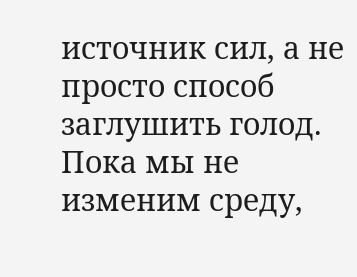источник сил, а не просто способ заглушить голод.
Пока мы не изменим среду,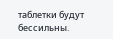таблетки будут бессильны.